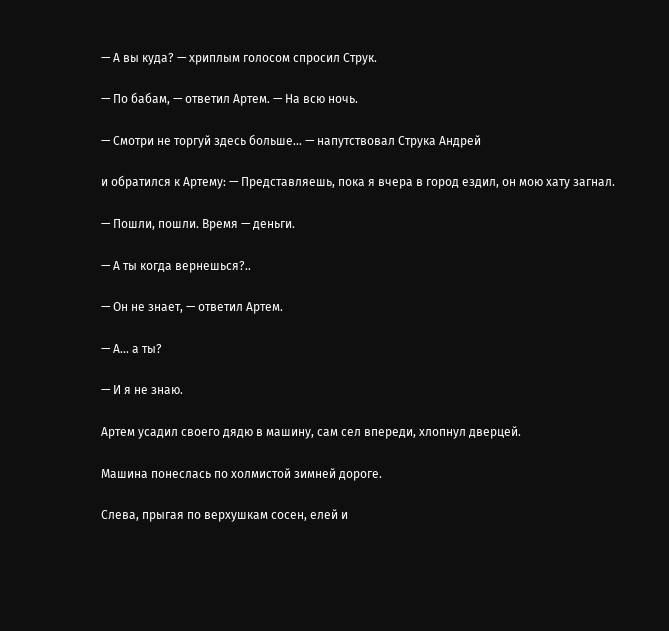— А вы куда? — хриплым голосом спросил Струк.

— По бабам, — ответил Артем. — На всю ночь.

— Смотри не торгуй здесь больше… — напутствовал Струка Андрей

и обратился к Артему: — Представляешь, пока я вчера в город ездил, он мою хату загнал.

— Пошли, пошли. Время — деньги.

— А ты когда вернешься?..

— Он не знает, — ответил Артем.

— А… а ты?

— И я не знаю.

Артем усадил своего дядю в машину, сам сел впереди, хлопнул дверцей.

Машина понеслась по холмистой зимней дороге.

Слева, прыгая по верхушкам сосен, елей и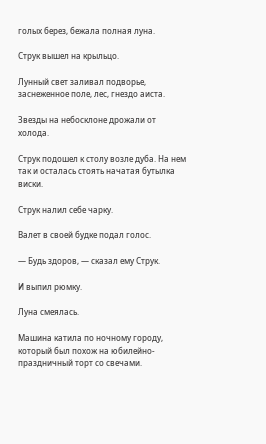голых берез, бежала полная луна.

Струк вышел на крыльцо.

Лунный свет заливал подворье, заснеженное поле, лес, гнездо аиста.

Звезды на небосклоне дрожали от холода.

Струк подошел к столу возле дуба. На нем так и осталась стоять начатая бутылка виски.

Струк налил себе чарку.

Валет в своей будке подал голос.

— Будь здоров, — сказал ему Струк.

И выпил рюмку.

Луна смеялась.

Машина катила по ночному городу, который был похож на юбилейно-праздничный торт со свечами.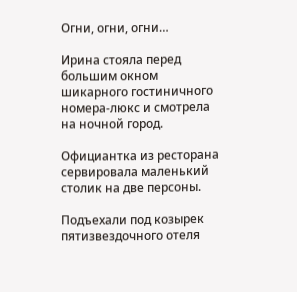Огни, огни, огни…

Ирина стояла перед большим окном шикарного гостиничного номера-люкс и смотрела на ночной город.

Официантка из ресторана сервировала маленький столик на две персоны.

Подъехали под козырек пятизвездочного отеля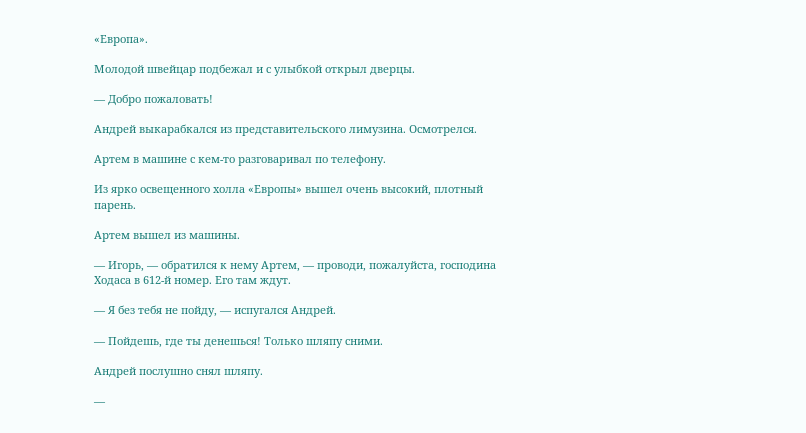«Европа».

Молодой швейцар подбежал и с улыбкой открыл дверцы.

— Добро пожаловать!

Андрей выкарабкался из представительского лимузина. Осмотрелся.

Артем в машине с кем-то разговаривал по телефону.

Из ярко освещенного холла «Европы» вышел очень высокий, плотный парень.

Артем вышел из машины.

— Игорь, — обратился к нему Артем, — проводи, пожалуйста, господина Ходаса в 612-й номер. Его там ждут.

— Я без тебя не пойду, — испугался Андрей.

— Пойдешь, где ты денешься! Только шляпу сними.

Андрей послушно снял шляпу.

—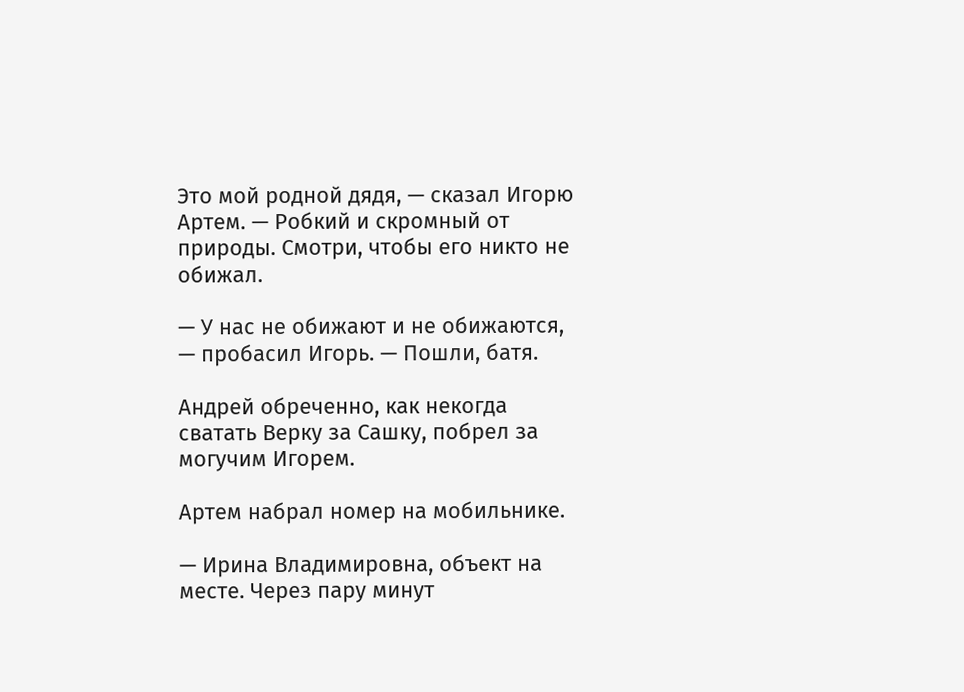Это мой родной дядя, — сказал Игорю Артем. — Робкий и скромный от природы. Смотри, чтобы его никто не обижал.

— У нас не обижают и не обижаются, — пробасил Игорь. — Пошли, батя.

Андрей обреченно, как некогда сватать Верку за Сашку, побрел за могучим Игорем.

Артем набрал номер на мобильнике.

— Ирина Владимировна, объект на месте. Через пару минут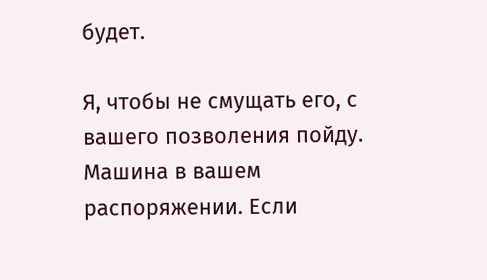будет.

Я, чтобы не смущать его, с вашего позволения пойду. Машина в вашем распоряжении. Если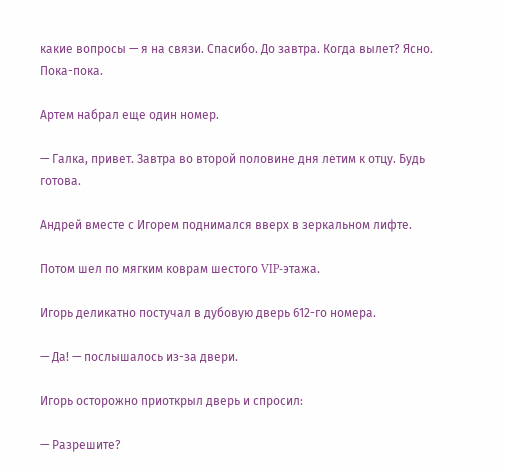какие вопросы — я на связи. Спасибо. До завтра. Когда вылет? Ясно. Пока-пока.

Артем набрал еще один номер.

— Галка, привет. Завтра во второй половине дня летим к отцу. Будь готова.

Андрей вместе с Игорем поднимался вверх в зеркальном лифте.

Потом шел по мягким коврам шестого VIP-этажа.

Игорь деликатно постучал в дубовую дверь 612-го номера.

— Да! — послышалось из-за двери.

Игорь осторожно приоткрыл дверь и спросил:

— Разрешите?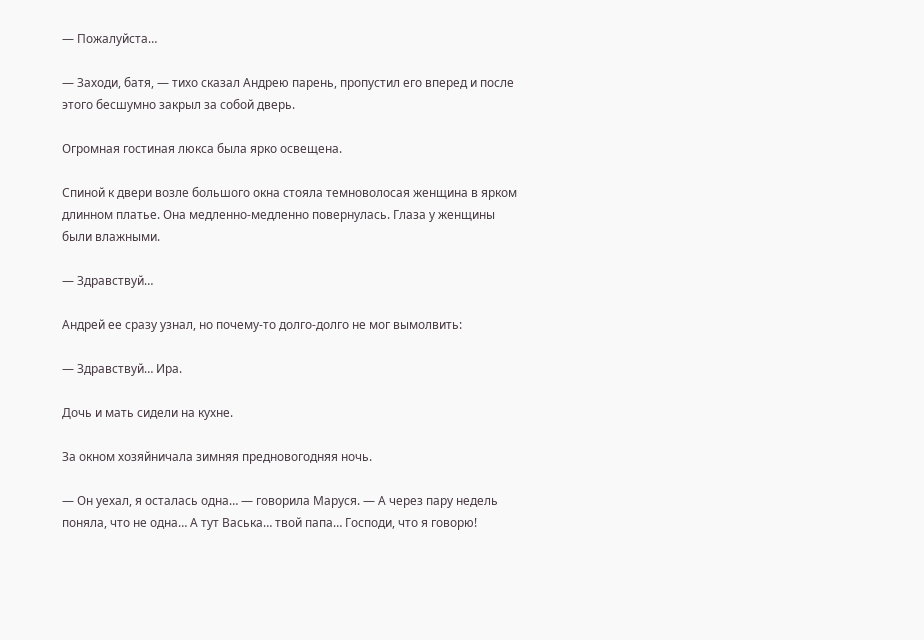— Пожалуйста…

— Заходи, батя, — тихо сказал Андрею парень, пропустил его вперед и после этого бесшумно закрыл за собой дверь.

Огромная гостиная люкса была ярко освещена.

Спиной к двери возле большого окна стояла темноволосая женщина в ярком длинном платье. Она медленно-медленно повернулась. Глаза у женщины были влажными.

— Здравствуй…

Андрей ее сразу узнал, но почему-то долго-долго не мог вымолвить:

— Здравствуй… Ира.

Дочь и мать сидели на кухне.

За окном хозяйничала зимняя предновогодняя ночь.

— Он уехал, я осталась одна… — говорила Маруся. — А через пару недель поняла, что не одна… А тут Васька… твой папа… Господи, что я говорю!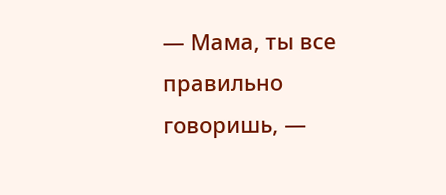— Мама, ты все правильно говоришь, —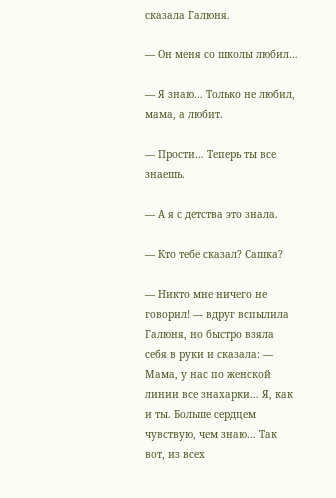сказала Галюня.

— Он меня со школы любил…

— Я знаю… Только не любил, мама, а любит.

— Прости… Теперь ты все знаешь.

— А я с детства это знала.

— Кто тебе сказал? Сашка?

— Никто мне ничего не говорил! — вдруг вспылила Галюня, но быстро взяла себя в руки и сказала: — Мама, у нас по женской линии все знахарки… Я, как и ты. Больше сердцем чувствую, чем знаю… Так вот, из всех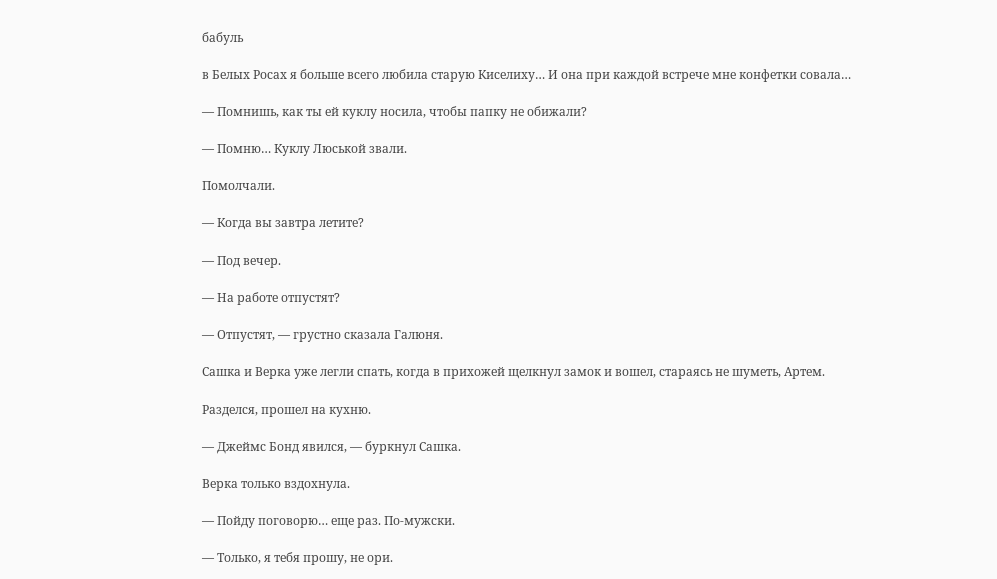бабуль

в Белых Росах я больше всего любила старую Киселиху… И она при каждой встрече мне конфетки совала…

— Помнишь, как ты ей куклу носила, чтобы папку не обижали?

— Помню… Куклу Люськой звали.

Помолчали.

— Когда вы завтра летите?

— Под вечер.

— На работе отпустят?

— Отпустят, — грустно сказала Галюня.

Сашка и Верка уже легли спать, когда в прихожей щелкнул замок и вошел, стараясь не шуметь, Артем.

Разделся, прошел на кухню.

— Джеймс Бонд явился, — буркнул Сашка.

Верка только вздохнула.

— Пойду поговорю… еще раз. По-мужски.

— Только, я тебя прошу, не ори.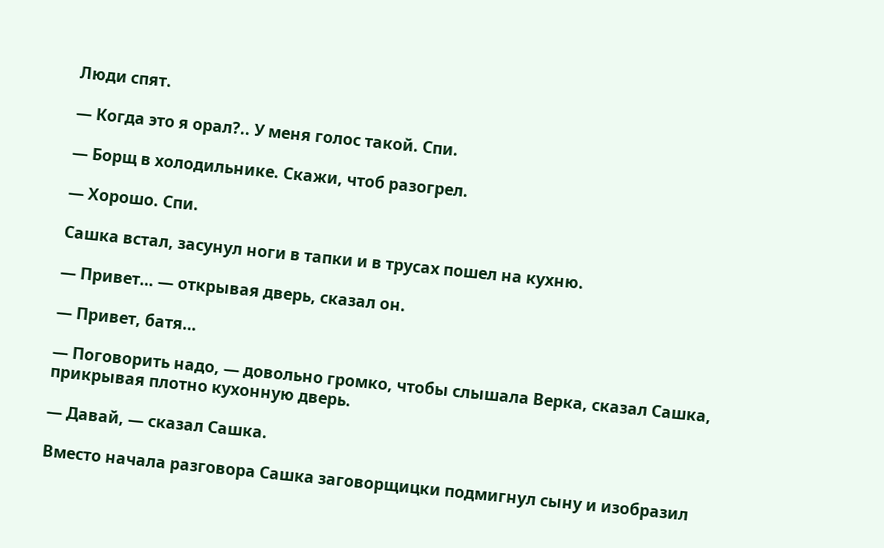Люди спят.

— Когда это я орал?.. У меня голос такой. Спи.

— Борщ в холодильнике. Скажи, чтоб разогрел.

— Хорошо. Спи.

Сашка встал, засунул ноги в тапки и в трусах пошел на кухню.

— Привет… — открывая дверь, сказал он.

— Привет, батя…

— Поговорить надо, — довольно громко, чтобы слышала Верка, сказал Сашка, прикрывая плотно кухонную дверь.

— Давай, — сказал Сашка.

Вместо начала разговора Сашка заговорщицки подмигнул сыну и изобразил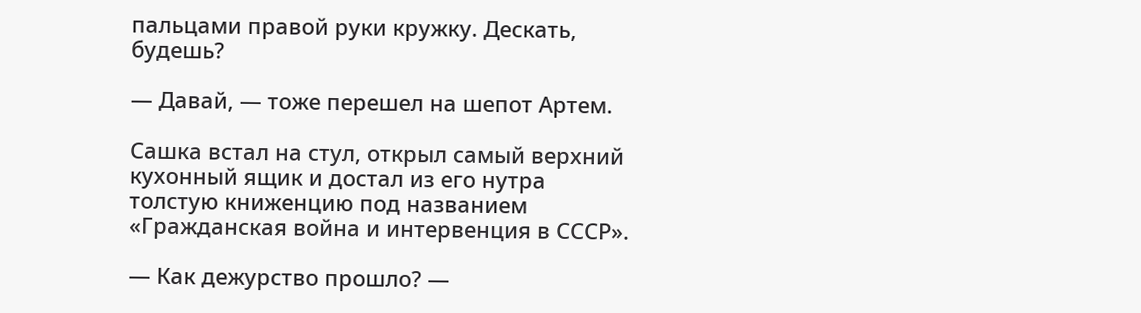пальцами правой руки кружку. Дескать, будешь?

— Давай, — тоже перешел на шепот Артем.

Сашка встал на стул, открыл самый верхний кухонный ящик и достал из его нутра толстую книженцию под названием «Гражданская война и интервенция в СССР».

— Как дежурство прошло? —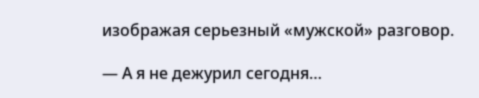изображая серьезный «мужской» разговор.

— А я не дежурил сегодня…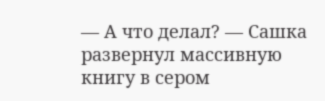— А что делал? — Сашка развернул массивную книгу в сером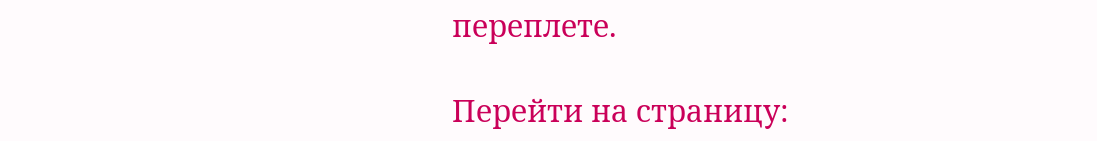переплете.

Перейти на страницу: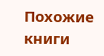Похожие книги